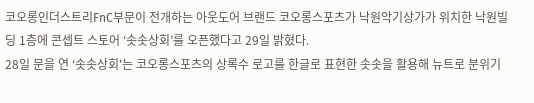코오롱인더스트리FnC부문이 전개하는 아웃도어 브랜드 코오롱스포츠가 낙원악기상가가 위치한 낙원빌딩 1층에 콘셉트 스토어 ‘솟솟상회’를 오픈했다고 29일 밝혔다.
28일 문을 연 ‘솟솟상회'는 코오롱스포츠의 상록수 로고를 한글로 표현한 솟솟을 활용해 뉴트로 분위기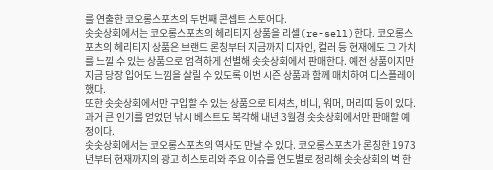를 연출한 코오롱스포츠의 두번째 콘셉트 스토어다.
솟솟상회에서는 코오롱스포츠의 헤리티지 상품을 리셀(re-sell)한다. 코오롱스포츠의 헤리티지 상품은 브랜드 론칭부터 지금까지 디자인, 컬러 등 현재에도 그 가치를 느낄 수 있는 상품으로 엄격하게 선별해 솟솟상회에서 판매한다. 예전 상품이지만 지금 당장 입어도 느낌을 살릴 수 있도록 이번 시즌 상품과 함께 매치하여 디스플레이했다.
또한 솟솟상회에서만 구입할 수 있는 상품으로 티셔츠, 비니, 워머, 머리띠 등이 있다. 과거 큰 인기를 얻었던 낚시 베스트도 복각해 내년 3월경 솟솟상회에서만 판매할 예정이다.
솟솟상회에서는 코오롱스포츠의 역사도 만날 수 있다. 코오롱스포츠가 론칭한 1973년부터 현재까지의 광고 히스토리와 주요 이슈를 연도별로 정리해 솟솟상회의 벽 한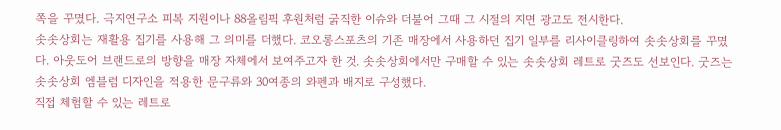쪽을 꾸몄다. 극지연구소 피복 지원이나 88올림픽 후원처럼 굵직한 이슈와 더불어 그때 그 시절의 지면 광고도 전시한다.
솟솟상회는 재활용 집기를 사용해 그 의미를 더했다. 코오롱스포츠의 기존 매장에서 사용하던 집기 일부를 리사이클링하여 솟솟상회를 꾸몄다. 아웃도어 브랜드로의 방향을 매장 자체에서 보여주고자 한 것. 솟솟상회에서만 구매할 수 있는 솟솟상회 레트로 굿즈도 선보인다. 굿즈는 솟솟상회 엠블럼 디자인을 적용한 문구류와 30여종의 와펜과 배지로 구성했다.
직접 체험할 수 있는 레트로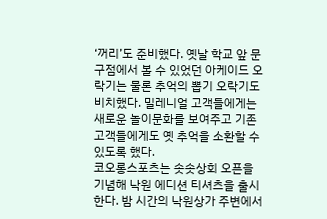‘꺼리’도 준비했다. 옛날 학교 앞 문구점에서 볼 수 있었던 아케이드 오락기는 물론 추억의 뽑기 오락기도 비치했다. 밀레니얼 고객들에게는 새로운 놀이문화를 보여주고 기존 고객들에게도 옛 추억을 소환할 수 있도록 했다.
코오롱스포츠는 솟솟상회 오픈을 기념해 낙원 에디션 티셔츠을 출시한다. 밤 시간의 낙원상가 주변에서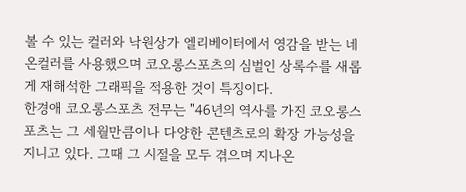볼 수 있는 컬러와 낙원상가 엘리베이터에서 영감을 받는 네온컬러를 사용했으며 코오롱스포츠의 심벌인 상록수를 새롭게 재해석한 그래픽을 적용한 것이 특징이다.
한경애 코오롱스포츠 전무는 "46년의 역사를 가진 코오롱스포츠는 그 세월만큼이나 다양한 콘텐츠로의 확장 가능성을 지니고 있다. 그때 그 시절을 모두 겪으며 지나온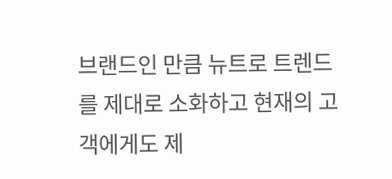브랜드인 만큼 뉴트로 트렌드를 제대로 소화하고 현재의 고객에게도 제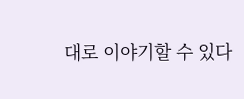대로 이야기할 수 있다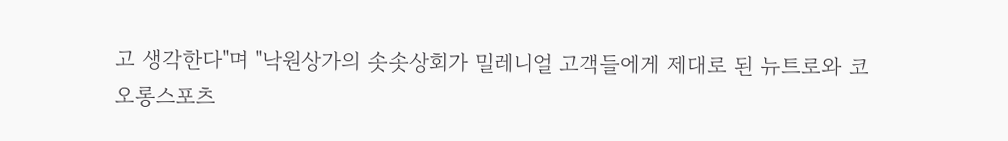고 생각한다"며 "낙원상가의 솟솟상회가 밀레니얼 고객들에게 제대로 된 뉴트로와 코오롱스포츠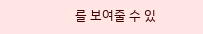를 보여줄 수 있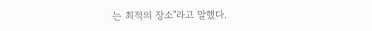는 최적의 장소"라고 말했다.